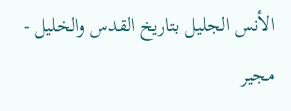الأنس الجليل بتاريخ القدس والخليل - مجير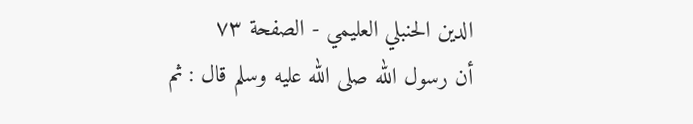الدين الحنبلي العليمي - الصفحة ٧٣
أن رسول الله صلى الله عليه وسلم قال : ثم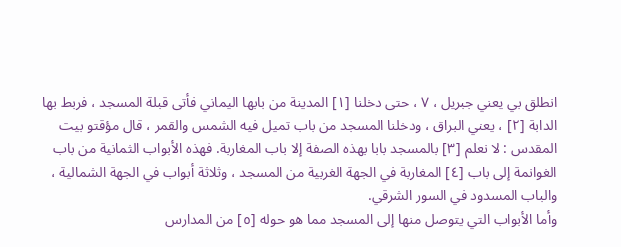انطلق بي يعني جبريل ، ٧ ، حتى دخلنا [١] المدينة من بابها اليماني فأتى قبلة المسجد ، فربط بها الدابة [٢] ، يعني البراق ، ودخلنا المسجد من باب تميل فيه الشمس والقمر ، قال مؤقتو بيت المقدس : لا نعلم [٣] بالمسجد بابا بهذه الصفة إلا باب المغاربة. فهذه الأبواب الثمانية من باب الغوانمة إلى باب [٤] المغاربة في الجهة الغربية من المسجد ، وثلاثة أبواب في الجهة الشمالية ، والباب المسدود في السور الشرقي.
وأما الأبواب التي يتوصل منها إلى المسجد مما هو حوله [٥] من المدارس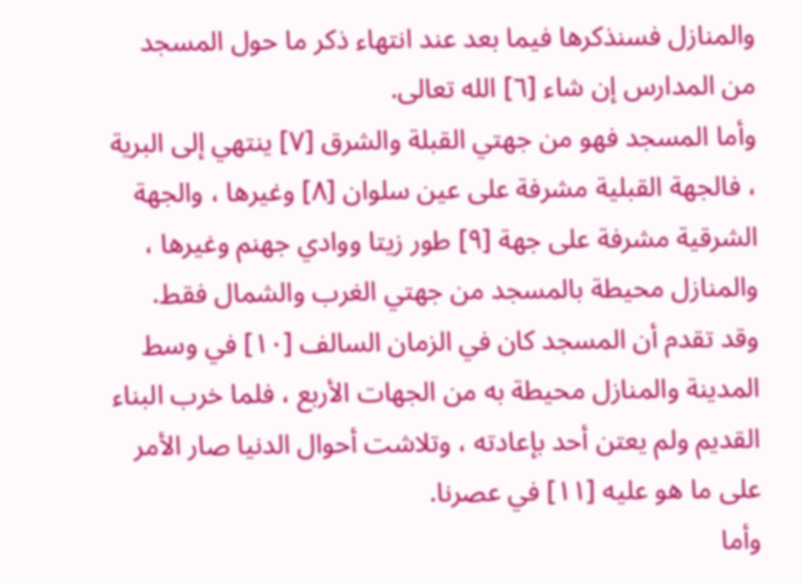والمنازل فسنذكرها فيما بعد عند انتهاء ذكر ما حول المسجد من المدارس إن شاء [٦] الله تعالى.
وأما المسجد فهو من جهتي القبلة والشرق [٧] ينتهي إلى البرية ، فالجهة القبلية مشرفة على عين سلوان [٨] وغيرها ، والجهة الشرقية مشرفة على جهة [٩] طور زيتا ووادي جهنم وغيرها ، والمنازل محيطة بالمسجد من جهتي الغرب والشمال فقط.
وقد تقدم أن المسجد كان في الزمان السالف [١٠] في وسط المدينة والمنازل محيطة به من الجهات الأربع ، فلما خرب البناء القديم ولم يعتن أحد بإعادته ، وتلاشت أحوال الدنيا صار الأمر على ما هو عليه [١١] في عصرنا.
وأما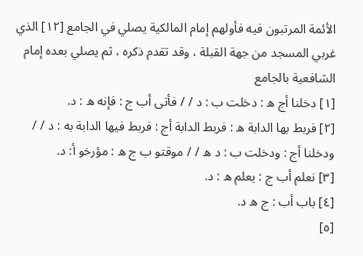الأئمة المرتبون فيه فأولهم إمام المالكية يصلي في الجامع [١٢] الذي غربي المسجد من جهة القبلة ، وقد تقدم ذكره ، ثم يصلي بعده إمام الشافعية بالجامع
[١] دخلنا أج ه : دخلت ب : د / / فأتى أب ج : فإنه ه : د.
[٢] فربط بها الدابة ه : فربط الدابة أج : فربط فيها الدابة به : د / / ودخلنا أج : ودخلت ب : د ه / / موقتو ب ج ه : مؤرخو أ: د.
[٣] نعلم أب ج : يعلم ه : د.
[٤] باب أب : ج ه د.
[٥]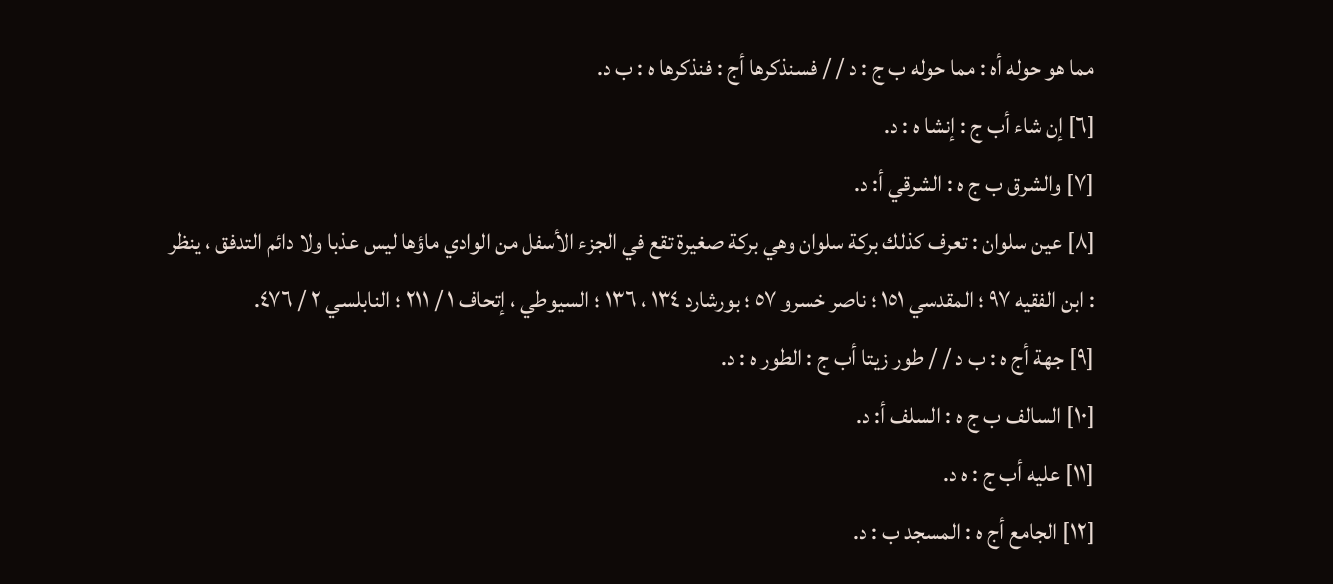مما هو حوله أه : مما حوله ب ج : د / / فسنذكرها أج : فنذكرها ه : ب د.
[٦] إن شاء أب ج : إنشا ه : د.
[٧] والشرق ب ج ه : الشرقي أ: د.
[٨] عين سلوان : تعرف كذلك بركة سلوان وهي بركة صغيرة تقع في الجزء الأسفل من الوادي ماؤها ليس عذبا ولا دائم التدفق ، ينظر : ابن الفقيه ٩٧ ؛ المقدسي ١٥١ ؛ ناصر خسرو ٥٧ ؛ بورشارد ١٣٤ ، ١٣٦ ؛ السيوطي ، إتحاف ١ / ٢١١ ؛ النابلسي ٢ / ٤٧٦.
[٩] جهة أج ه : ب د / / طور زيتا أب ج : الطور ه : د.
[١٠] السالف ب ج ه : السلف أ: د.
[١١] عليه أب ج : ه د.
[١٢] الجامع أج ه : المسجد ب : د.